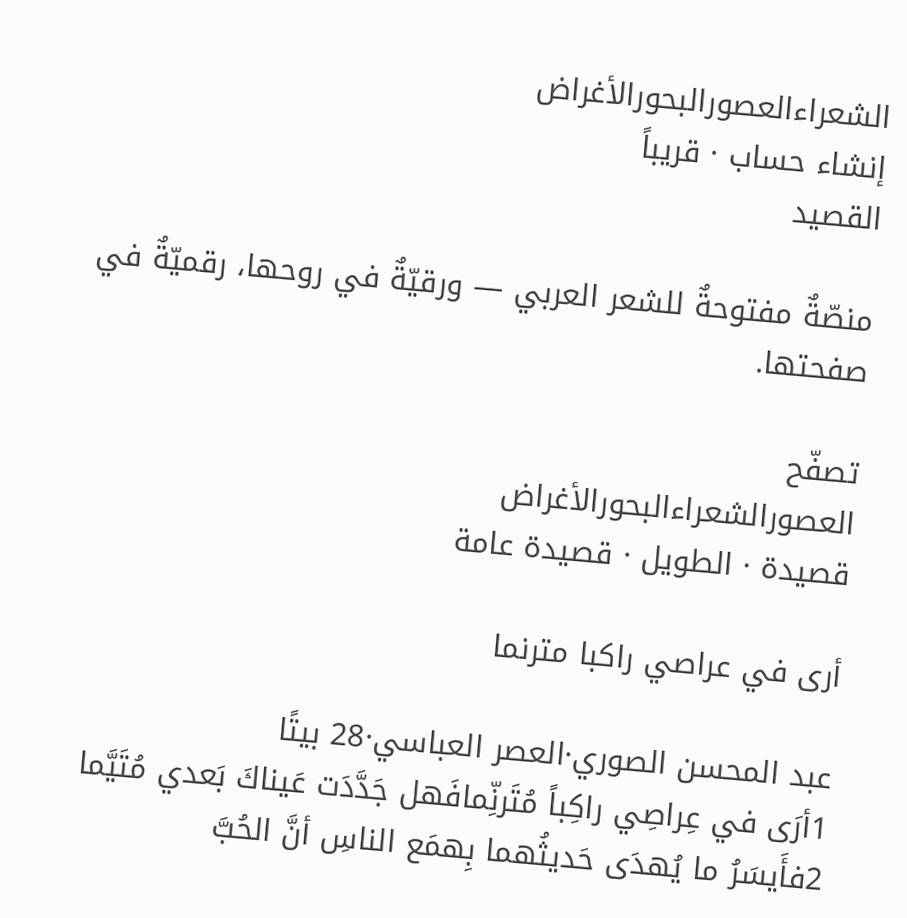الشعراءالعصورالبحورالأغراض
إنشاء حساب · قريباً
القصيد

منصّةٌ مفتوحةٌ للشعر العربي — ورقيّةٌ في روحها، رقميّةٌ في صفحتها.

تصفّح
العصورالشعراءالبحورالأغراض
قصيدة · الطويل · قصيدة عامة

أرى في عراصي راكبا مترنما

عبد المحسن الصوري·العصر العباسي·28 بيتًا
1أرَى في عِراصِي راكِباً مُتَرنِّمافَهل جَدَّدَت عَيناكَ بَعدي مُتَيَّما
2فأَيسَرُ ما يُهدَى حَديثُهما بِهمَع الناسِ أنَّ الحُبَّ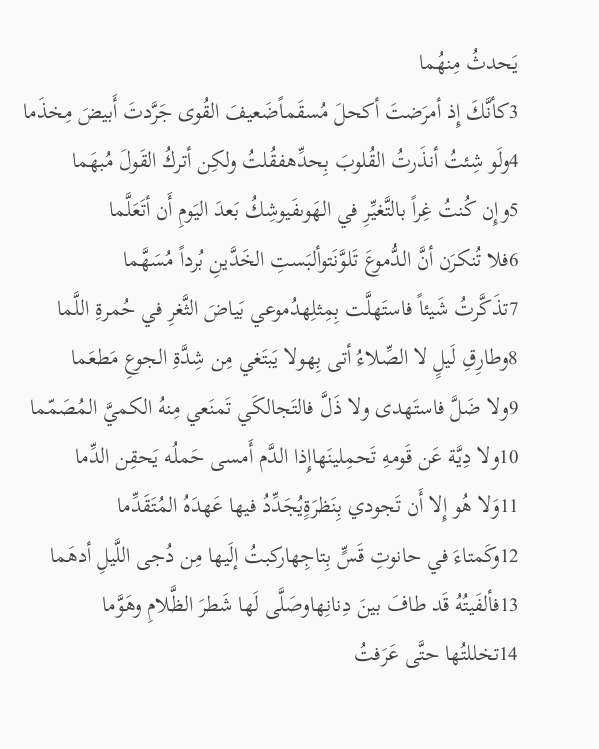يَحدثُ مِنهُما
3كأنَّكَ إِذ أمرَضتَ أكحلَ مُسقَماًضَعيفَ القُوى جَرَّدتَ أَبيضَ مِخذَما
4ولَو شِئتُ أنذَرتُ القُلوبَ بِحدِّهفقُلتُ ولكِن أتركُ القَولَ مُبهَما
5وإِن كُنتُ غِراً بالتَّغيِّرِ في الهَوىفَيوشِكُ بَعدَ اليَومِ أَن أتَعَلَّما
6فلا تُنكرَن أنَّ الدُّموعَ تَلوَّنَتوألبَستِ الخَدَّينِ بُرداً مُسَهَّما
7تذَكَّرتُ شَيئاً فاستَهلَّت بِمِثلِهدُموعي بَياضَ الثَّغرِ في حُمرةِ اللَّما
8وطارِقِ لَيلٍ لا الصِّلاءُ أتى بِهولا يَبتَغي مِن شِدَّةِ الجوعِ مَطعَما
9ولا ضَلَّ فاستَهدى ولا ذَلَّ فالتَجالكَي تَمنَعي مِنهُ الكميَّ المُصَمّما
10ولا دِيَّة عَن قَومهِ تَحمِلينَهاإِذا الدَّم أَمسى حَملُه يَحقِن الدِّما
11وَلا هُو إِلا أَن تَجودي بِنَظرَةٍيُجَدِّدُ فيها عَهدَهُ المُتَقَدِّما
12وكَمتاءَ في حانوتِ قَسٍّ بِتاجِهاركبتُ إلَيها مِن دُجى اللَّيلِ أدهَما
13فألفَيتُهُ قَد طافَ بينَ دِنانِهاوصَلَّى لَها شَطرَ الظَّلامِ وهَوَّما
14تخللتُها حتَّى عَرَفتُ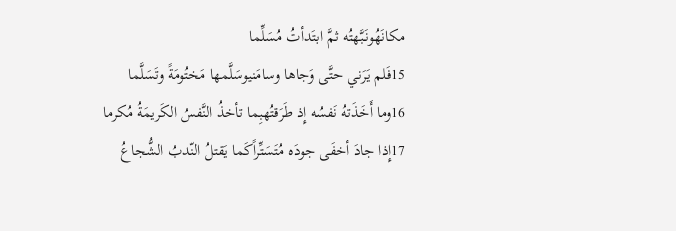مكانَهُونَبَّهتُه ثمَّ ابتَدأتُ مُسَلِّما
15فَلم يَرَني حتَّى وَجاها وسامَنيوسَلَّمها مَختُومَةً وتَسَلَّما
16وما أَخَذَتهُ نَفسُه إِذ طَرَقتُهبِما تأخذُ النَّفسُ الكَريمَةُ مُكرما
17إِذا جادَ أخفَى جودَه مُتَسَتِّراًكَما يَقتلُ النّدبُ الشُّجاعُ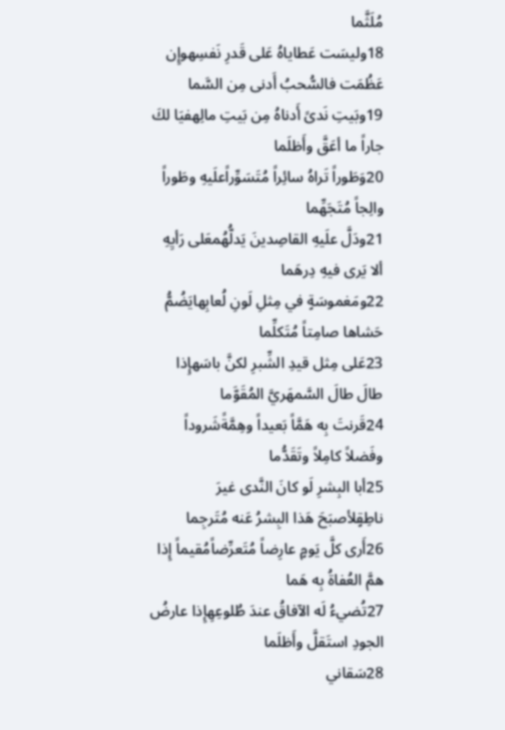مُلَثَّما
18وليسَت عَطاياهُ عَلى قَدرِ نَفسِهوإِن عَظُمَت فالسُّحبُ أَدنى مِن السَّما
19وبَيتِ نَدىً أَدناهُ مِن بَيتِ مالِهفيَا لكَ جاراً ما أعَقَّ وأَظلَما
20وَطَوراً تَراهُ سائِراً مُتَسَوِّراًعلَيهِ وطَوراً والِجاً مُتَجَهِّما
21ودَلَّ علَيهِ القاصِدينَ يَدلُّهُمعَلى رَأيِهِ ألا يَرى فيهِ دِرهَما
22ومَغموسَةٍ في مِثلِ لَونِ لُعابِهايَضُمُّ حَشاها صامِتاً مُتَكلِّما
23عَلى مِثل قيدِ الشِّبرِ لكنَّ باسَهإِذا طالَ طالَ السَّمهَريَّ المُقَوَّما
24قَرنتَ بِه هَمَّاً بَعيداً وهِمَّةًشَروداً وفَضلاً كامِلاً وتَقَدُّما
25أبا البِشرِ لَو كانَ النَّدى غيرَ ناطِقٍلأصبَحَ هَذا البِشرُ عَنه مُتَرجِما
26أَرى كلَّ يَومٍ عارِضاً مُتَعرِّضاًمُقيماً إِذا همَّ العُفاةُ بِه هَما
27تُضيءُ لَه الآفاقُ عندَ طُلوعِهِإِذا عارضُ الجودِ استَقلَّ وأَظلَما
28سَقاني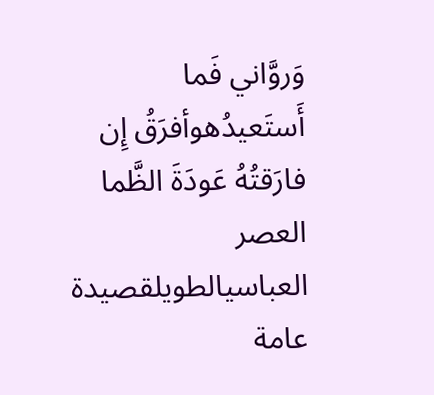وَروَّاني فَما أَستَعيدُهوأفرَقُ إِن فارَقتُهُ عَودَةَ الظَّما
العصر العباسيالطويلقصيدة عامة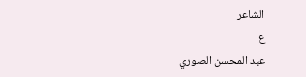الشاعر
ع
عبد المحسن الصوري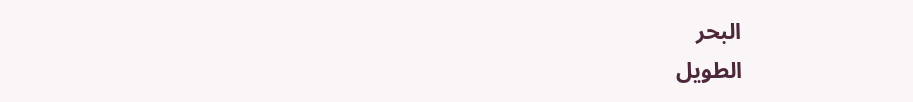البحر
الطويل